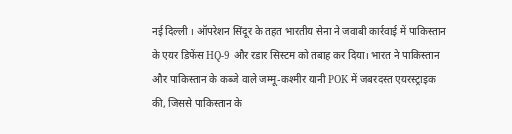नई दिल्ली । ऑपरेशन सिंदूर के तहत भारतीय सेना ने जवाबी कार्रवाई में पाकिस्तान के एयर डिफेंस HQ-9 और रडार सिस्टम को तबाह कर दिया। भारत ने पाकिस्तान और पाकिस्तान के कब्जे वाले जम्मू-कश्मीर यानी POK में जबरदस्त एयरस्ट्राइक की, जिससे पाकिस्तान के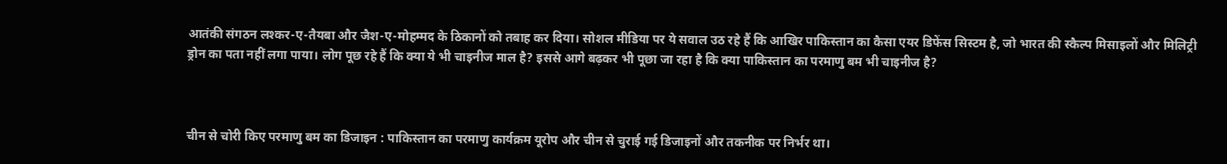आतंकी संगठन लश्कर-ए-तैयबा और जैश-ए-मोहम्मद के ठिकानों को तबाह कर दिया। सोशल मीडिया पर ये सवाल उठ रहे हैं कि आखिर पाकिस्तान का कैसा एयर डिफेंस सिस्टम है, जो भारत की स्कैल्प मिसाइलों और मिलिट्री ड्रोन का पता नहीं लगा पाया। लोग पूछ रहे हैं कि क्या ये भी चाइनीज माल है? इससे आगे बढ़कर भी पूछा जा रहा है कि क्या पाकिस्तान का परमाणु बम भी चाइनीज है?



चीन से चोरी किए परमाणु बम का डिजाइन : पाकिस्तान का परमाणु कार्यक्रम यूरोप और चीन से चुराई गई डिजाइनों और तकनीक पर निर्भर था।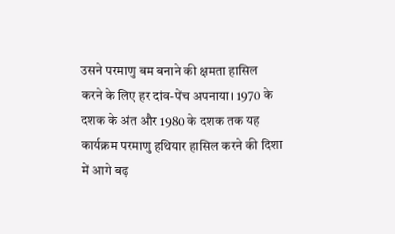उसने परमाणु बम बनाने की क्षमता हासिल करने के लिए हर दांव-पेंच अपनाया। 1970 के दशक के अंत और 1980 के दशक तक यह कार्यक्रम परमाणु हथियार हासिल करने की दिशा में आगे बढ़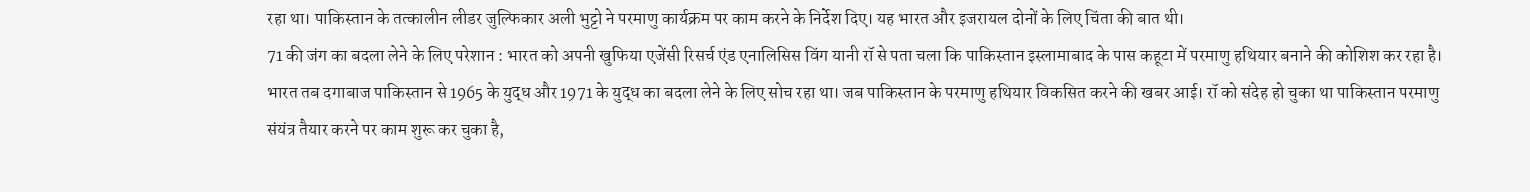रहा था। पाकिस्तान के तत्कालीन लीडर जुल्फिकार अली भुट्टो ने परमाणु कार्यक्रम पर काम करने के निर्देश दिए। यह भारत और इजरायल दोनों के लिए चिंता की बात थी।
71 की जंग का बदला लेने के लिए परेशान : भारत को अपनी खुफिया एजेंसी रिसर्च एंड एनालिसिस विंग यानी रॉ से पता चला कि पाकिस्तान इस्लामाबाद के पास कहूटा में परमाणु हथियार बनाने की कोशिश कर रहा है। भारत तब दगाबाज पाकिस्तान से 1965 के युद्ध और 1971 के युद्ध का बदला लेने के लिए सोच रहा था। जब पाकिस्तान के परमाणु हथियार विकसित करने की खबर आई। रॉ को संदेह हो चुका था पाकिस्तान परमाणु संयंत्र तैयार करने पर काम शुरू कर चुका है,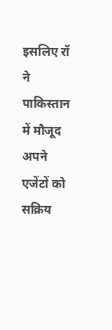इसलिए रॉ ने पाकिस्तान में मौजूद अपने एजेंटों को सक्रिय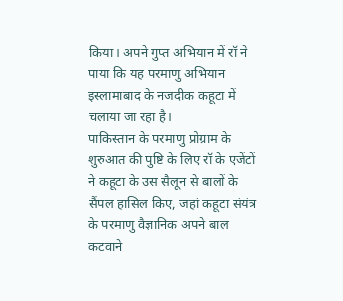किया। अपने गुप्त अभियान में रॉ ने पाया कि यह परमाणु अभियान इस्लामाबाद के नजदीक कहूटा में चलाया जा रहा है।
पाकिस्तान के परमाणु प्रोग्राम के शुरुआत की पुष्टि के लिए रॉ के एजेंटों ने कहूटा के उस सैलून से बालों के सैंपल हासिल किए, जहां कहूटा संयंत्र के परमाणु वैज्ञानिक अपने बाल कटवाने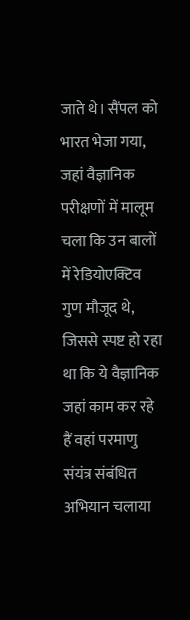जाते थे। सैंपल को भारत भेजा गया, जहां वैज्ञानिक परीक्षणों में मालूम चला कि उन बालों में रेडियोएक्टिव गुण मौजूद थे, जिससे स्पष्ट हो रहा था कि ये वैज्ञानिक जहां काम कर रहे हैं वहां परमाणु संयंत्र संबंधित अभियान चलाया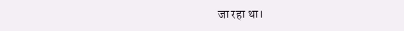जा रहा था।